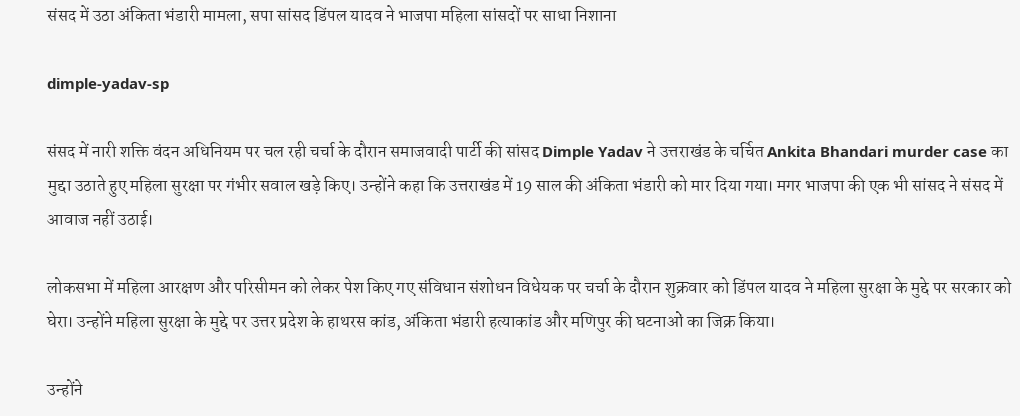संसद में उठा अंकिता भंडारी मामला, सपा सांसद डिंपल यादव ने भाजपा महिला सांसदों पर साधा निशाना

dimple-yadav-sp

संसद में नारी शक्ति वंदन अधिनियम पर चल रही चर्चा के दौरान समाजवादी पार्टी की सांसद Dimple Yadav ने उत्तराखंड के चर्चित Ankita Bhandari murder case का मुद्दा उठाते हुए महिला सुरक्षा पर गंभीर सवाल खड़े किए। उन्होंने कहा कि उत्तराखंड में 19 साल की अंकिता भंडारी को मार दिया गया। मगर भाजपा की एक भी सांसद ने संसद में आवाज नहीं उठाई।

लोकसभा में महिला आरक्षण और परिसीमन को लेकर पेश किए गए संविधान संशोधन विधेयक पर चर्चा के दौरान शुक्रवार को डिंपल यादव ने महिला सुरक्षा के मुद्दे पर सरकार को घेरा। उन्होंने महिला सुरक्षा के मुद्दे पर उत्तर प्रदेश के हाथरस कांड, अंकिता भंडारी हत्याकांड और मणिपुर की घटनाओं का जिक्र किया।

उन्होंने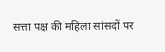सत्ता पक्ष की महिला सांसदों पर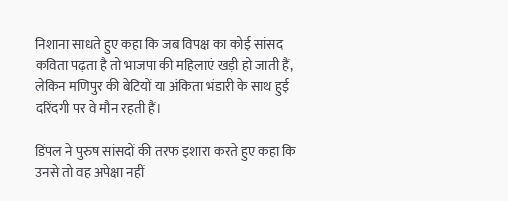निशाना साधते हुए कहा कि जब विपक्ष का कोई सांसद कविता पढ़ता है तो भाजपा की महिलाएं खड़ी हो जाती हैं, लेकिन मणिपुर की बेटियों या अंकिता भंडारी के साथ हुई दरिंदगी पर वे मौन रहती हैं।

डिंपल ने पुरुष सांसदों की तरफ इशारा करते हुए कहा कि उनसे तो वह अपेक्षा नहीं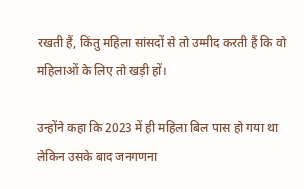रखती हैं, किंतु महिला सांसदों से तो उम्मीद करती हैं कि वो महिलाओं के लिए तो खड़ी हों।

उन्होंने कहा कि 2023 में ही महिला बिल पास हो गया था लेकिन उसके बाद जनगणना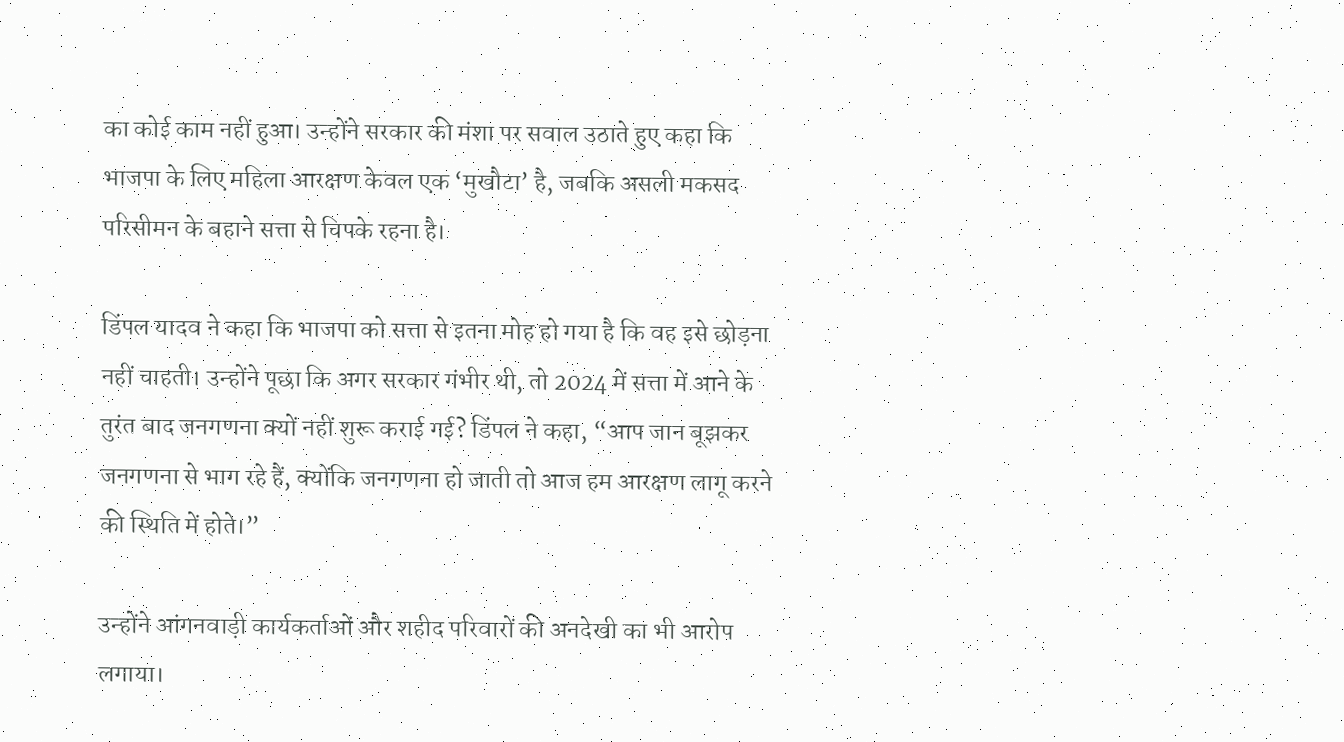का कोई काम नहीं हुआ। उन्होंने सरकार की मंशा पर सवाल उठाते हुए कहा कि भाजपा के लिए महिला आरक्षण केवल एक ‘मुखौटा’ है, जबकि असली मकसद परिसीमन के बहाने सत्ता से चिपके रहना है।

डिंपल यादव ने कहा कि भाजपा को सत्ता से इतना मोह हो गया है कि वह इसे छोड़ना नहीं चाहती। उन्होंने पूछा कि अगर सरकार गंभीर थी, तो 2024 में सत्ता में आने के तुरंत बाद जनगणना क्यों नहीं शुरू कराई गई? डिंपल ने कहा, “आप जान बूझकर जनगणना से भाग रहे हैं, क्योंकि जनगणना हो जाती तो आज हम आरक्षण लागू करने की स्थिति में होते।”

उन्होंने आंगनवाड़ी कार्यकर्ताओं और शहीद परिवारों की अनदेखी का भी आरोप लगाया।